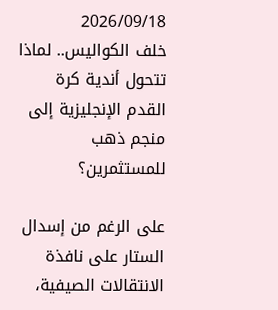2026/09/18
خلف الكواليس.. لماذا تتحول أندية كرة القدم الإنجليزية إلى منجم ذهب للمستثمرين؟

على الرغم من إسدال الستار على نافذة الانتقالات الصيفية،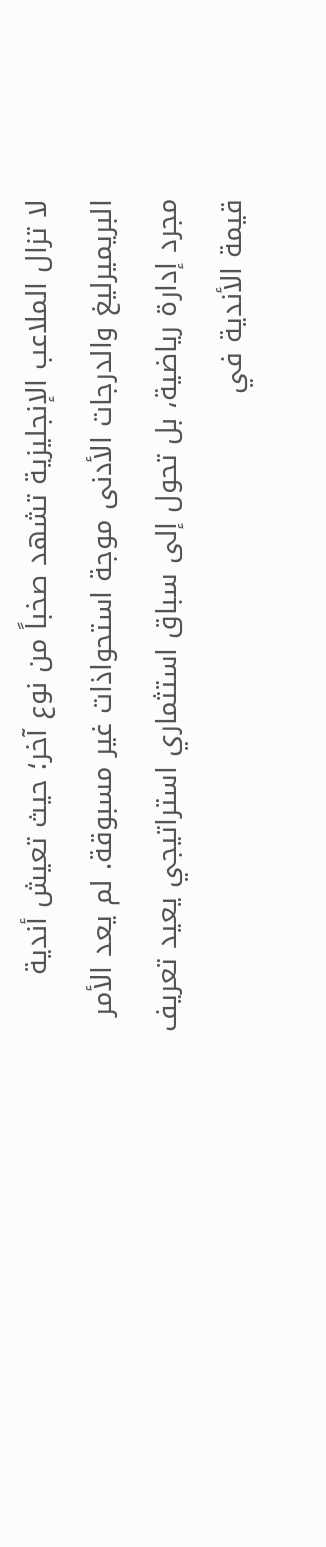لا تزال الملاعب الإنجليزية تشهد صخباً من نوع آخر؛ حيث تعيش أندية البريميرليغ والدرجات الأدنى موجة استحواذات غير مسبوقة. لم يعد الأمر مجرد إدارة رياضية، بل تحول إلى سباق استثماري استراتيجي يعيد تعريف قيمة الأندية في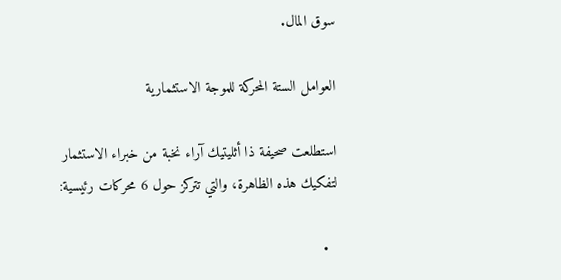سوق المال.

العوامل الستة المحركة للموجة الاستثمارية

استطلعت صحيفة ذا أثليتيك آراء نخبة من خبراء الاستثمار لتفكيك هذه الظاهرة، والتي تتركز حول 6 محركات رئيسية:

  •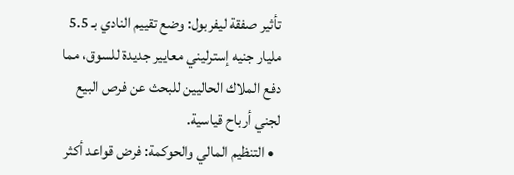تأثير صفقة ليفربول: وضع تقييم النادي بـ 5.5 مليار جنيه إسترليني معايير جديدة للسوق، مما دفع الملاك الحاليين للبحث عن فرص البيع لجني أرباح قياسية.
  • التنظيم المالي والحوكمة: فرض قواعد أكثر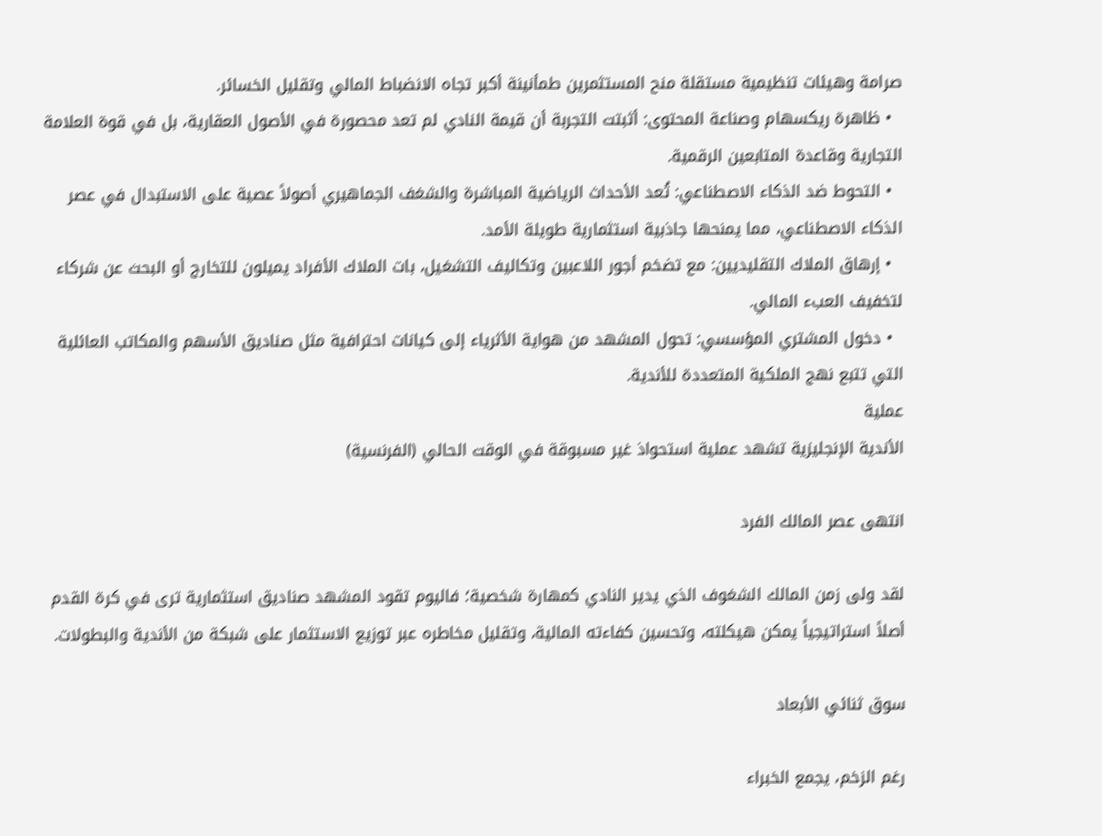صرامة وهيئات تنظيمية مستقلة منح المستثمرين طمأنينة أكبر تجاه الانضباط المالي وتقليل الخسائر.
  • ظاهرة ريكسهام وصناعة المحتوى: أثبتت التجربة أن قيمة النادي لم تعد محصورة في الأصول العقارية، بل في قوة العلامة التجارية وقاعدة المتابعين الرقمية.
  • التحوط ضد الذكاء الاصطناعي: تُعد الأحداث الرياضية المباشرة والشغف الجماهيري أصولاً عصية على الاستبدال في عصر الذكاء الاصطناعي، مما يمنحها جاذبية استثمارية طويلة الأمد.
  • إرهاق الملاك التقليديين: مع تضخم أجور اللاعبين وتكاليف التشغيل، بات الملاك الأفراد يميلون للتخارج أو البحث عن شركاء لتخفيف العبء المالي.
  • دخول المشتري المؤسسي: تحول المشهد من هواية الأثرياء إلى كيانات احترافية مثل صناديق الأسهم والمكاتب العائلية التي تتبع نهج الملكية المتعددة للأندية.
عملية
الأندية الإنجليزية تشهد عملية استحواذ غير مسبوقة في الوقت الحالي (الفرنسية)

انتهى عصر المالك الفرد

لقد ولى زمن المالك الشغوف الذي يدير النادي كمهارة شخصية؛ فاليوم تقود المشهد صناديق استثمارية ترى في كرة القدم أصلاً استراتيجياً يمكن هيكلته، وتحسين كفاءته المالية، وتقليل مخاطره عبر توزيع الاستثمار على شبكة من الأندية والبطولات.

سوق ثنائي الأبعاد

رغم الزخم، يجمع الخبراء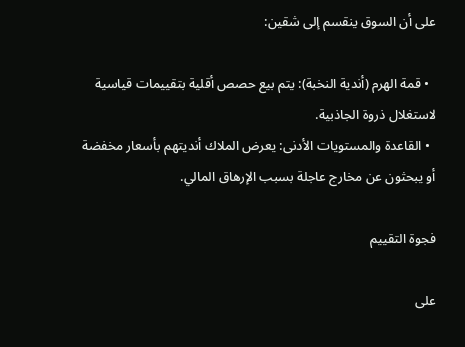على أن السوق ينقسم إلى شقين:

  • قمة الهرم (أندية النخبة): يتم بيع حصص أقلية بتقييمات قياسية لاستغلال ذروة الجاذبية.
  • القاعدة والمستويات الأدنى: يعرض الملاك أنديتهم بأسعار مخفضة أو يبحثون عن مخارج عاجلة بسبب الإرهاق المالي.

فجوة التقييم

على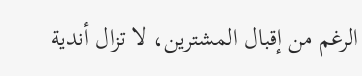الرغم من إقبال المشترين، لا تزال أندية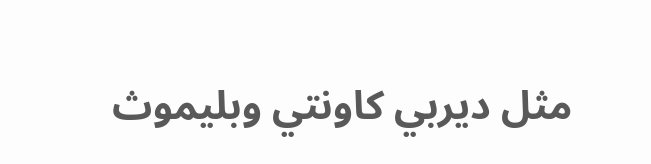مثل ديربي كاونتي وبليموث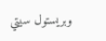وبريستول سيتي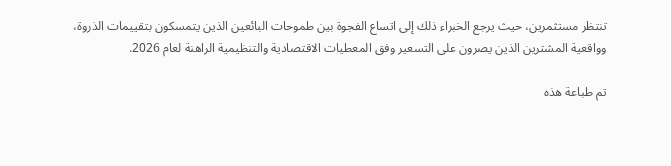تنتظر مستثمرين، حيث يرجع الخبراء ذلك إلى اتساع الفجوة بين طموحات البائعين الذين يتمسكون بتقييمات الذروة، وواقعية المشترين الذين يصرون على التسعير وفق المعطيات الاقتصادية والتنظيمية الراهنة لعام 2026.

تم طباعة هذه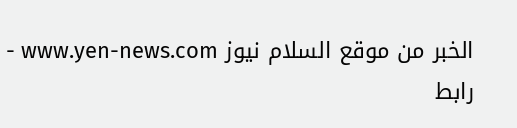الخبر من موقع السلام نيوز www.yen-news.com - رابط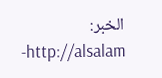الخبر: http://alsalam-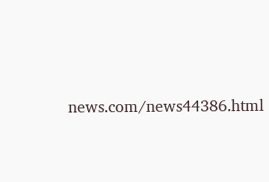news.com/news44386.html